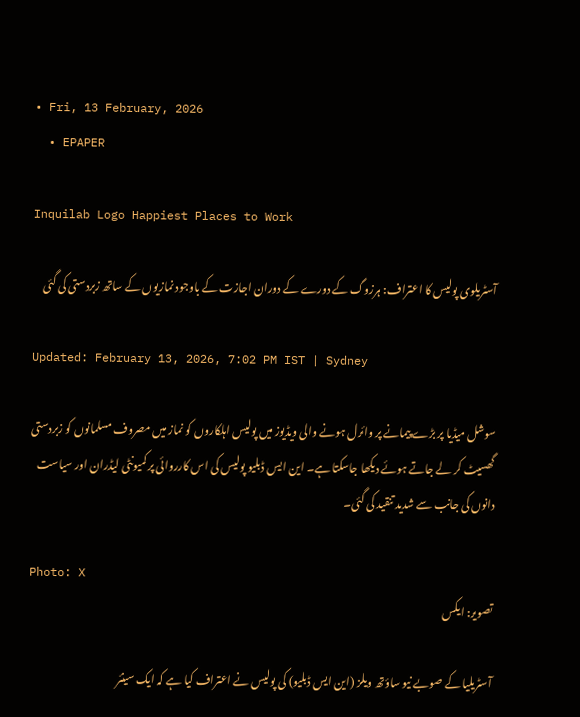• Fri, 13 February, 2026
  • EPAPER

Inquilab Logo Happiest Places to Work

آسٹریلوی پولیس کا اعتراف: ہرزوگ کے دورے کے دوران اجازت کے باوجود نمازیوں کے ساتھ زبردستی کی گئی

Updated: February 13, 2026, 7:02 PM IST | Sydney

سوشل میڈیا پر بڑے پیمانے پر وائرل ہونے والی ویڈیوز میں پولیس اہلکاروں کو نماز میں مصروف مسلمانوں کو زبردستی گھسیٹ کر لے جاتے ہوئے دیکھا جاسکتا ہے۔ این ایس ڈبلیو پولیس کی اس کارروائی پر کمیونٹی لیڈران اور سیاست دانوں کی جانب سے شدید تنقید کی گئی۔

Photo: X
تصویر: ایکس

آسٹریلیا کے صوبے نیو ساؤتھ ویلز (این ایس ڈبلیو) کی پولیس نے اعتراف کیا ہے کہ ایک سینئر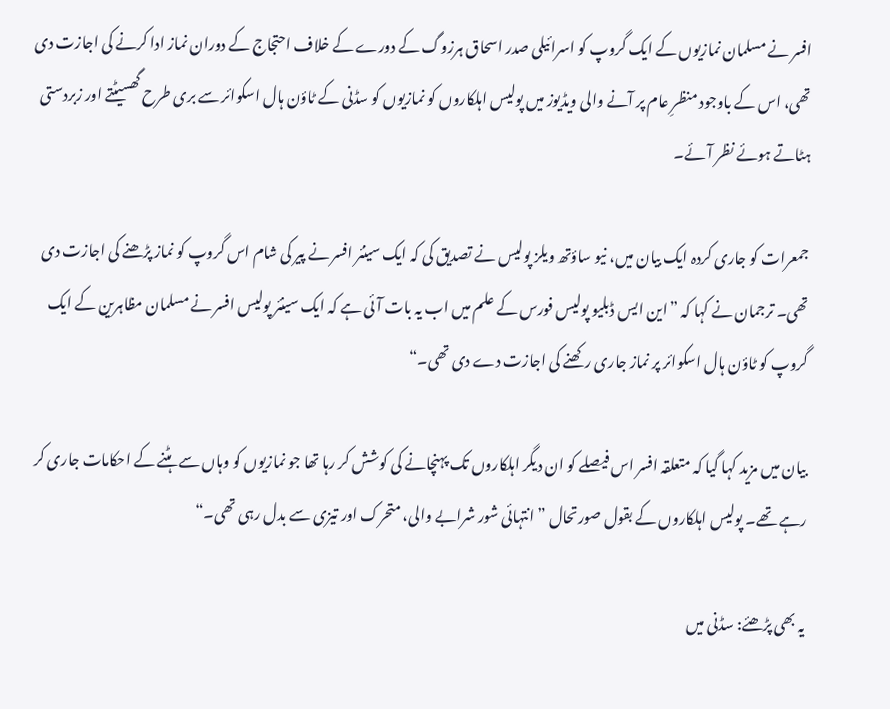افسر نے مسلمان نمازیوں کے ایک گروپ کو اسرائیلی صدر اسحاق ہرزوگ کے دورے کے خلاف احتجاج کے دوران نماز ادا کرنے کی اجازت دی تھی، اس کے باوجود منظرِ عام پر آنے والی ویڈیوز میں پولیس اہلکاروں کو نمازیوں کو سڈنی کے ٹاؤن ہال اسکوائر سے بری طرح گھسیٹتے اور زبردستی ہٹاتے ہوئے نظر آئے۔

جمعرات کو جاری کردہ ایک بیان میں، نیو ساؤتھ ویلز پولیس نے تصدیق کی کہ ایک سینئر افسر نے پیر کی شام اس گروپ کو نماز پڑھنے کی اجازت دی تھی۔ ترجمان نے کہا کہ ”این ایس ڈبلیو پولیس فورس کے علم میں اب یہ بات آئی ہے کہ ایک سینئر پولیس افسر نے مسلمان مظاہرین کے ایک گروپ کو ٹاؤن ہال اسکوائر پر نماز جاری رکھنے کی اجازت دے دی تھی۔“

بیان میں مزید کہا گیا کہ متعلقہ افسر اس فیصلے کو ان دیگر اہلکاروں تک پہنچانے کی کوشش کر رہا تھا جو نمازیوں کو وہاں سے ہٹنے کے احکامات جاری کر رہے تھے۔ پولیس اہلکاروں کے بقول صورتحال ”انتہائی شور شرابے والی، متحرک اور تیزی سے بدل رہی تھی۔“

یہ بھی پڑھئے: سڈنی میں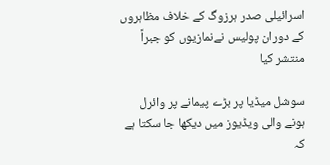اسرائیلی صدر ہرزوگ کے خلاف مظاہروں کے دوران پولیس نےنمازیوں کو جبراً منتشر کیا

سوشل میڈیا پر بڑے پیمانے پر وائرل ہونے والی ویڈیوز میں دیکھا جا سکتا ہے کہ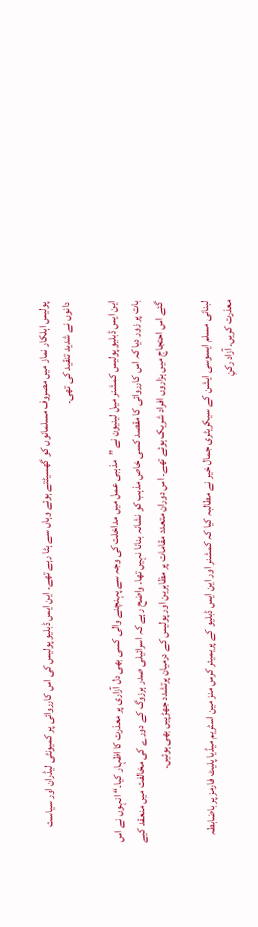پولیس اہلکار نماز میں مصروف مسلمانوں کو گھسیٹتے ہوئے وہاں سے ہٹا رہے تھے۔ این ایس ڈبلیو پولیس کی اس کارروائی پر کمیونٹی لیڈران اور سیاست دانوں نے شدید تنقید کی تھی۔

این ایس ڈبلیو پولیس کمشنر میل لینیون نے ”مذہبی عمل میں مداخلت کی وجہ سے پہنچنے والی کسی بھی دل آزاری پر معذرت کا اظہار کیا۔“ انہوں نے اس بات پر زور دیا کہ اس کارروائی کا مقصد کسی خاص مذہب کو نشانہ بنانا نہیں تھا۔ واضح رہے کہ اسرائیلی صدر ہرزوگ کے دورے کی مخالفت میں منعقد کیے گئے اس احتجاج میں ہزاروں افراد شریک ہوئے تھے۔ اس دوران متعدد مقامات پر مظاہرین اور پولیس کے درمیان پرتشدد جھڑپیں بھی ہوئیں۔

لبنانی مسلم ایسوسی ایشن کے سیکریٹری جمال خیر نے مطالبہ کیا کہ کمشنر اور این ایس ڈبلیو کے پریمیئر کرس منز مین اسٹریم میڈیا پلیٹ فارمز پر باضابطہ معذرت کریں۔ آزاد رکنِ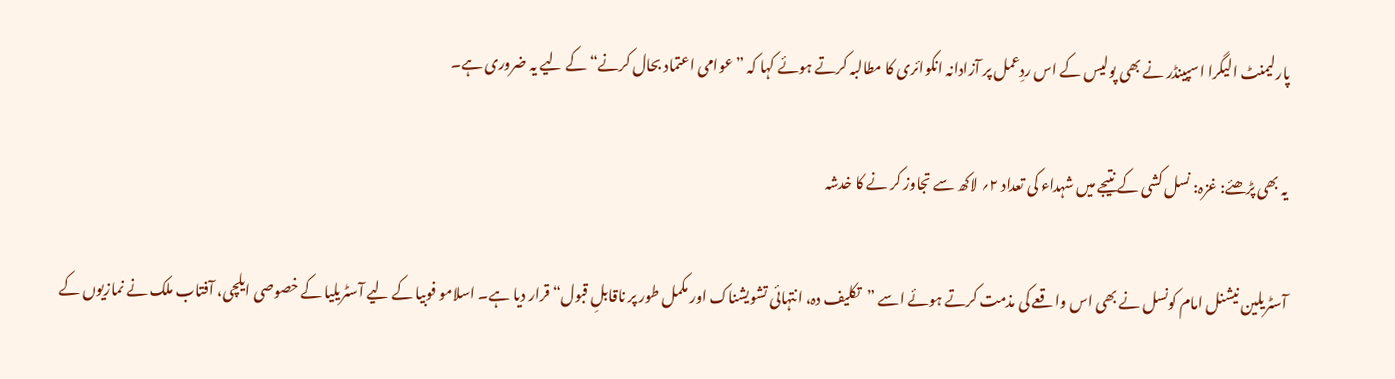پارلیمنٹ الیگرا اسپینڈر نے بھی پولیس کے اس ردِعمل پر آزادانہ انکوائری کا مطالبہ کرتے ہوئے کہا کہ ”عوامی اعتماد بحال کرنے“ کے لیے یہ ضروری ہے۔

یہ بھی پڑھئے: غزہ: نسل کشی کے نتیجے میں شہداء کی تعداد ۲؍ لاکھ سے تجاوز کر نے کا خدشہ

آسٹریلین نیشنل امام کونسل نے بھی اس واقعے کی مذمت کرتے ہوئے اسے ”تکلیف دہ، انتہائی تشویشناک اور مکمل طور پر ناقابلِ قبول“ قرار دیا ہے۔ اسلامو فوبیا کے لیے آسٹریلیا کے خصوصی ایلچی، آفتاب ملک نے نمازیوں کے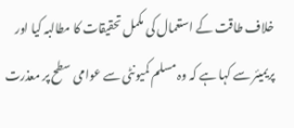خلاف طاقت کے استعمال کی مکمل تحقیقات کا مطالبہ کیا اور پریمیئر سے کہا ہے کہ وہ مسلم کمیونٹی سے عوامی سطح پر معذرت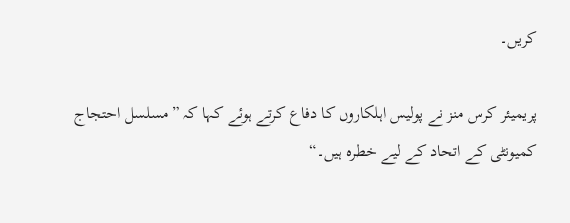کریں۔

پریمیئر کرس منز نے پولیس اہلکاروں کا دفاع کرتے ہوئے کہا کہ ”مسلسل احتجاج کمیونٹی کے اتحاد کے لیے خطرہ ہیں۔“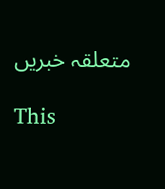متعلقہ خبریں

This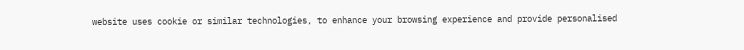website uses cookie or similar technologies, to enhance your browsing experience and provide personalised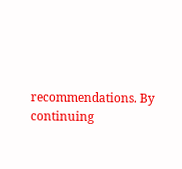recommendations. By continuing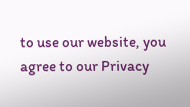to use our website, you agree to our Privacy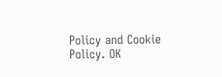Policy and Cookie Policy. OK